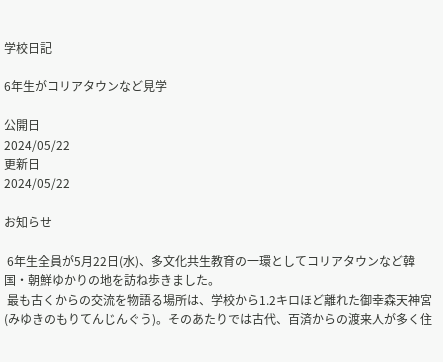学校日記

6年生がコリアタウンなど見学

公開日
2024/05/22
更新日
2024/05/22

お知らせ

 6年生全員が5月22日(水)、多文化共生教育の一環としてコリアタウンなど韓国・朝鮮ゆかりの地を訪ね歩きました。
 最も古くからの交流を物語る場所は、学校から1.2キロほど離れた御幸森天神宮(みゆきのもりてんじんぐう)。そのあたりでは古代、百済からの渡来人が多く住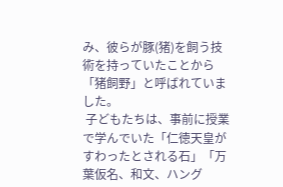み、彼らが豚(猪)を飼う技術を持っていたことから「猪飼野」と呼ばれていました。
 子どもたちは、事前に授業で学んでいた「仁徳天皇がすわったとされる石」「万葉仮名、和文、ハング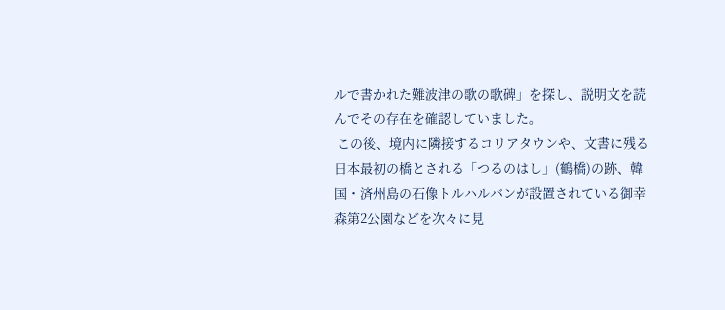ルで書かれた難波津の歌の歌碑」を探し、説明文を読んでその存在を確認していました。
 この後、境内に隣接するコリアタウンや、文書に残る日本最初の橋とされる「つるのはし」(鶴橋)の跡、韓国・済州島の石像トルハルバンが設置されている御幸森第2公園などを次々に見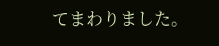てまわりました。